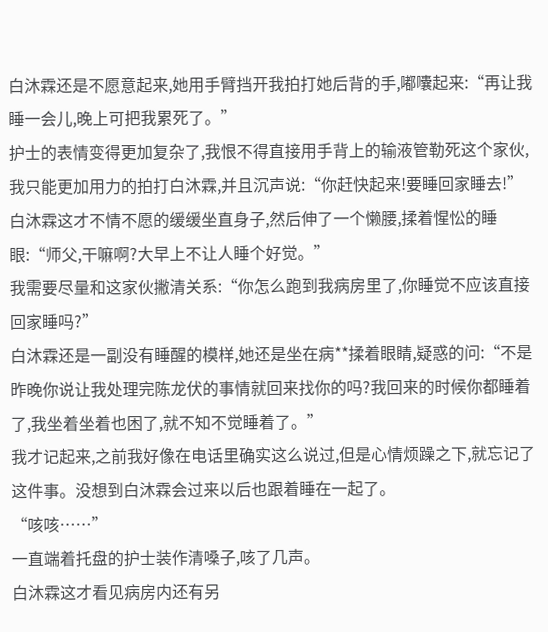白沐霖还是不愿意起来,她用手臂挡开我拍打她后背的手,嘟囔起来:“再让我睡一会儿,晚上可把我累死了。”
护士的表情变得更加复杂了,我恨不得直接用手背上的输液管勒死这个家伙,我只能更加用力的拍打白沐霖,并且沉声说:“你赶快起来!要睡回家睡去!”
白沐霖这才不情不愿的缓缓坐直身子,然后伸了一个懒腰,揉着惺忪的睡眼:“师父,干嘛啊?大早上不让人睡个好觉。”
我需要尽量和这家伙撇清关系:“你怎么跑到我病房里了,你睡觉不应该直接回家睡吗?”
白沐霖还是一副没有睡醒的模样,她还是坐在病**揉着眼睛,疑惑的问:“不是昨晚你说让我处理完陈龙伏的事情就回来找你的吗?我回来的时候你都睡着了,我坐着坐着也困了,就不知不觉睡着了。”
我才记起来,之前我好像在电话里确实这么说过,但是心情烦躁之下,就忘记了这件事。没想到白沐霖会过来以后也跟着睡在一起了。
“咳咳……”
一直端着托盘的护士装作清嗓子,咳了几声。
白沐霖这才看见病房内还有另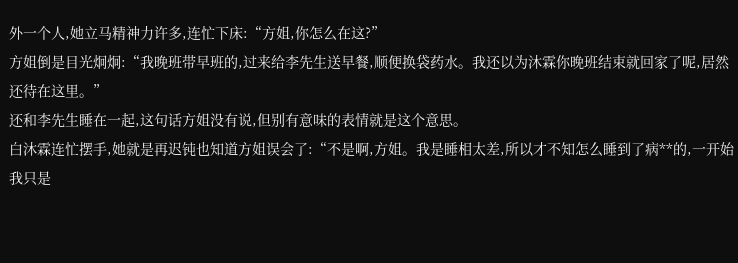外一个人,她立马精神力许多,连忙下床:“方姐,你怎么在这?”
方姐倒是目光炯炯:“我晚班带早班的,过来给李先生送早餐,顺便换袋药水。我还以为沐霖你晚班结束就回家了呢,居然还待在这里。”
还和李先生睡在一起,这句话方姐没有说,但别有意味的表情就是这个意思。
白沐霖连忙摆手,她就是再迟钝也知道方姐误会了:“不是啊,方姐。我是睡相太差,所以才不知怎么睡到了病**的,一开始我只是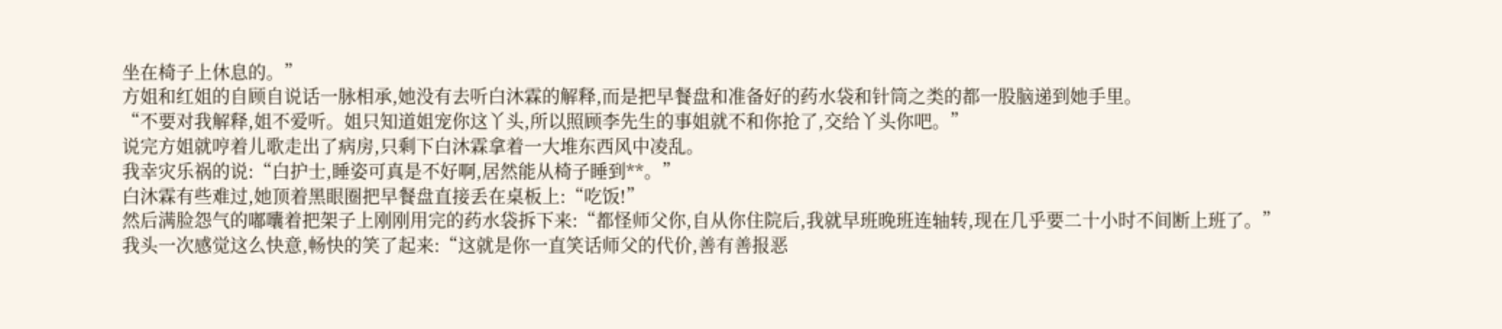坐在椅子上休息的。”
方姐和红姐的自顾自说话一脉相承,她没有去听白沐霖的解释,而是把早餐盘和准备好的药水袋和针筒之类的都一股脑递到她手里。
“不要对我解释,姐不爱听。姐只知道姐宠你这丫头,所以照顾李先生的事姐就不和你抢了,交给丫头你吧。”
说完方姐就哼着儿歌走出了病房,只剩下白沐霖拿着一大堆东西风中凌乱。
我幸灾乐祸的说:“白护士,睡姿可真是不好啊,居然能从椅子睡到**。”
白沐霖有些难过,她顶着黑眼圈把早餐盘直接丢在桌板上:“吃饭!”
然后满脸怨气的嘟囔着把架子上刚刚用完的药水袋拆下来:“都怪师父你,自从你住院后,我就早班晚班连轴转,现在几乎要二十小时不间断上班了。”
我头一次感觉这么快意,畅快的笑了起来:“这就是你一直笑话师父的代价,善有善报恶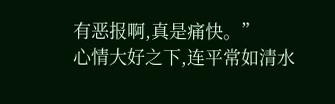有恶报啊,真是痛快。”
心情大好之下,连平常如清水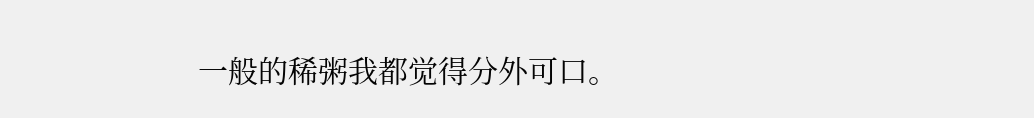一般的稀粥我都觉得分外可口。